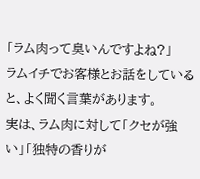「ラム肉って臭いんですよね?」
ラムイチでお客様とお話をしていると、よく聞く言葉があります。
実は、ラム肉に対して「クセが強い」「独特の香りが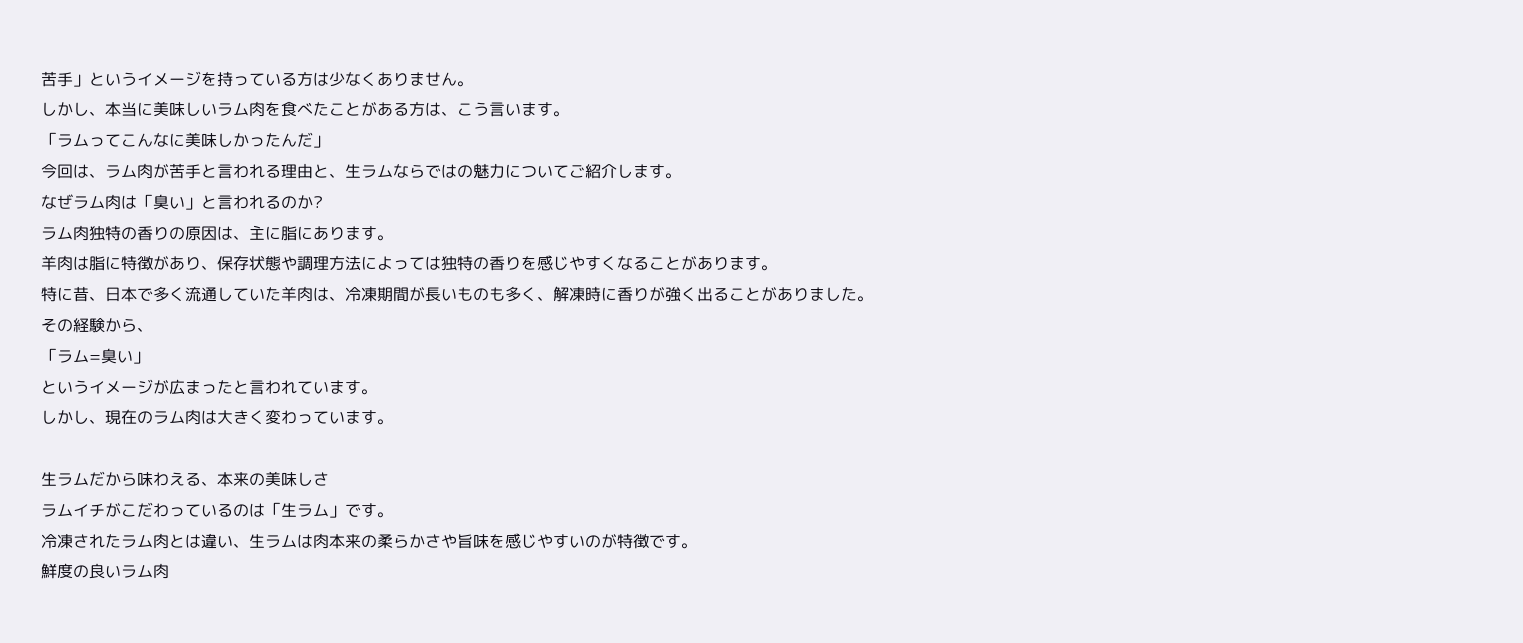苦手」というイメージを持っている方は少なくありません。
しかし、本当に美味しいラム肉を食べたことがある方は、こう言います。
「ラムってこんなに美味しかったんだ」
今回は、ラム肉が苦手と言われる理由と、生ラムならではの魅力についてご紹介します。
なぜラム肉は「臭い」と言われるのか?
ラム肉独特の香りの原因は、主に脂にあります。
羊肉は脂に特徴があり、保存状態や調理方法によっては独特の香りを感じやすくなることがあります。
特に昔、日本で多く流通していた羊肉は、冷凍期間が長いものも多く、解凍時に香りが強く出ることがありました。
その経験から、
「ラム=臭い」
というイメージが広まったと言われています。
しかし、現在のラム肉は大きく変わっています。

生ラムだから味わえる、本来の美味しさ
ラムイチがこだわっているのは「生ラム」です。
冷凍されたラム肉とは違い、生ラムは肉本来の柔らかさや旨味を感じやすいのが特徴です。
鮮度の良いラム肉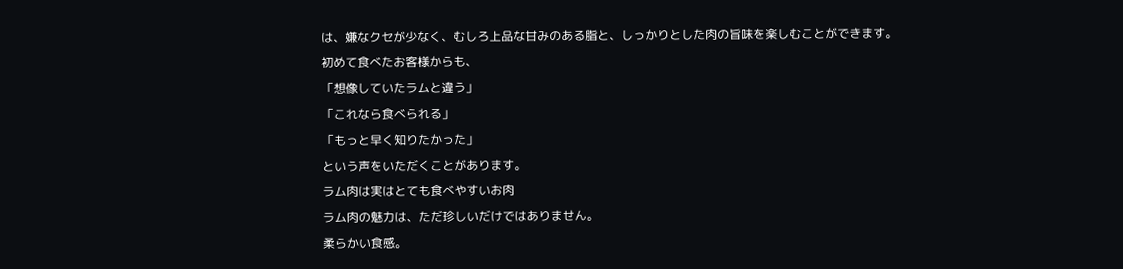は、嫌なクセが少なく、むしろ上品な甘みのある脂と、しっかりとした肉の旨味を楽しむことができます。
初めて食べたお客様からも、
「想像していたラムと違う」
「これなら食べられる」
「もっと早く知りたかった」
という声をいただくことがあります。
ラム肉は実はとても食べやすいお肉
ラム肉の魅力は、ただ珍しいだけではありません。
柔らかい食感。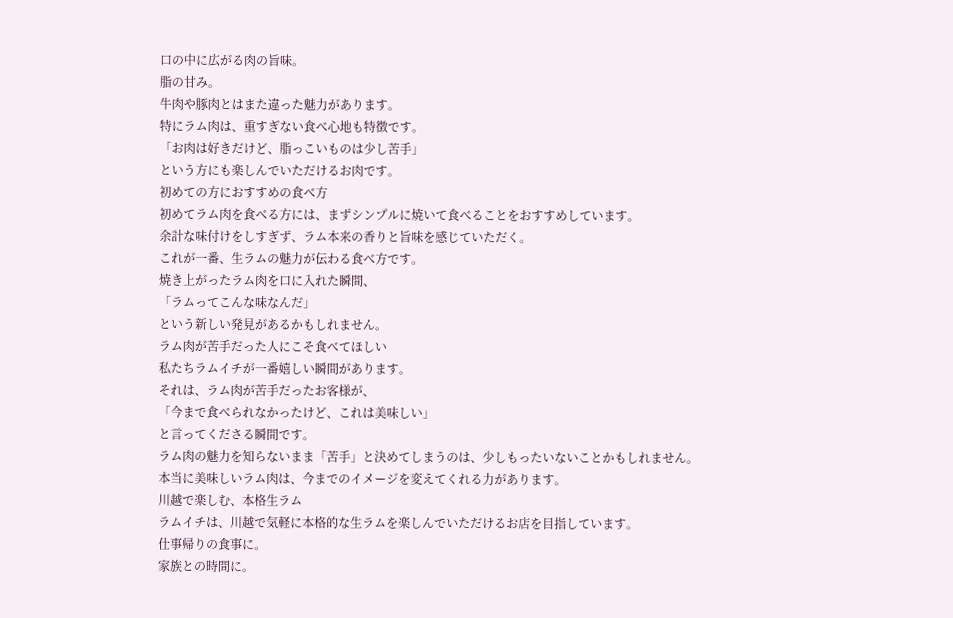口の中に広がる肉の旨味。
脂の甘み。
牛肉や豚肉とはまた違った魅力があります。
特にラム肉は、重すぎない食べ心地も特徴です。
「お肉は好きだけど、脂っこいものは少し苦手」
という方にも楽しんでいただけるお肉です。
初めての方におすすめの食べ方
初めてラム肉を食べる方には、まずシンプルに焼いて食べることをおすすめしています。
余計な味付けをしすぎず、ラム本来の香りと旨味を感じていただく。
これが一番、生ラムの魅力が伝わる食べ方です。
焼き上がったラム肉を口に入れた瞬間、
「ラムってこんな味なんだ」
という新しい発見があるかもしれません。
ラム肉が苦手だった人にこそ食べてほしい
私たちラムイチが一番嬉しい瞬間があります。
それは、ラム肉が苦手だったお客様が、
「今まで食べられなかったけど、これは美味しい」
と言ってくださる瞬間です。
ラム肉の魅力を知らないまま「苦手」と決めてしまうのは、少しもったいないことかもしれません。
本当に美味しいラム肉は、今までのイメージを変えてくれる力があります。
川越で楽しむ、本格生ラム
ラムイチは、川越で気軽に本格的な生ラムを楽しんでいただけるお店を目指しています。
仕事帰りの食事に。
家族との時間に。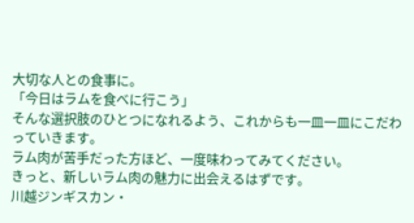大切な人との食事に。
「今日はラムを食べに行こう」
そんな選択肢のひとつになれるよう、これからも一皿一皿にこだわっていきます。
ラム肉が苦手だった方ほど、一度味わってみてください。
きっと、新しいラム肉の魅力に出会えるはずです。
川越ジンギスカン・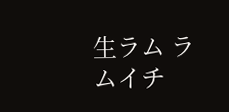生ラム ラムイチ